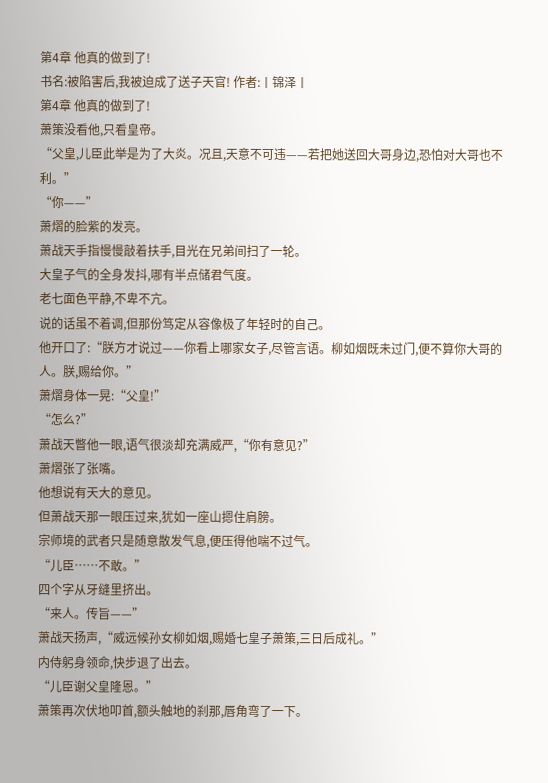第4章 他真的做到了!
书名:被陷害后,我被迫成了送子天官! 作者:丨锦泽丨
第4章 他真的做到了!
萧策没看他,只看皇帝。
“父皇,儿臣此举是为了大炎。况且,天意不可违——若把她送回大哥身边,恐怕对大哥也不利。”
“你——”
萧熠的脸紫的发亮。
萧战天手指慢慢敲着扶手,目光在兄弟间扫了一轮。
大皇子气的全身发抖,哪有半点储君气度。
老七面色平静,不卑不亢。
说的话虽不着调,但那份笃定从容像极了年轻时的自己。
他开口了:“朕方才说过——你看上哪家女子,尽管言语。柳如烟既未过门,便不算你大哥的人。朕,赐给你。”
萧熠身体一晃:“父皇!”
“怎么?”
萧战天瞥他一眼,语气很淡却充满威严,“你有意见?”
萧熠张了张嘴。
他想说有天大的意见。
但萧战天那一眼压过来,犹如一座山摁住肩膀。
宗师境的武者只是随意散发气息,便压得他喘不过气。
“儿臣……不敢。”
四个字从牙缝里挤出。
“来人。传旨——”
萧战天扬声,“威远候孙女柳如烟,赐婚七皇子萧策,三日后成礼。”
内侍躬身领命,快步退了出去。
“儿臣谢父皇隆恩。”
萧策再次伏地叩首,额头触地的刹那,唇角弯了一下。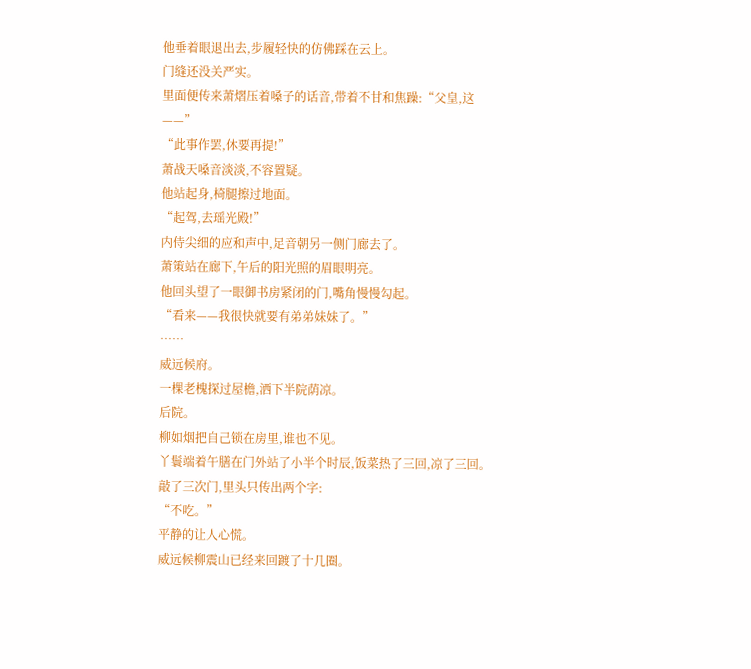他垂着眼退出去,步履轻快的仿佛踩在云上。
门缝还没关严实。
里面便传来萧熠压着嗓子的话音,带着不甘和焦躁:“父皇,这——”
“此事作罢,休要再提!”
萧战天嗓音淡淡,不容置疑。
他站起身,椅腿擦过地面。
“起驾,去瑶光殿!”
内侍尖细的应和声中,足音朝另一侧门廊去了。
萧策站在廊下,午后的阳光照的眉眼明亮。
他回头望了一眼御书房紧闭的门,嘴角慢慢勾起。
“看来——我很快就要有弟弟妹妹了。”
……
威远候府。
一棵老槐探过屋檐,洒下半院荫凉。
后院。
柳如烟把自己锁在房里,谁也不见。
丫鬟端着午膳在门外站了小半个时辰,饭菜热了三回,凉了三回。
敲了三次门,里头只传出两个字:
“不吃。”
平静的让人心慌。
威远候柳震山已经来回踱了十几圈。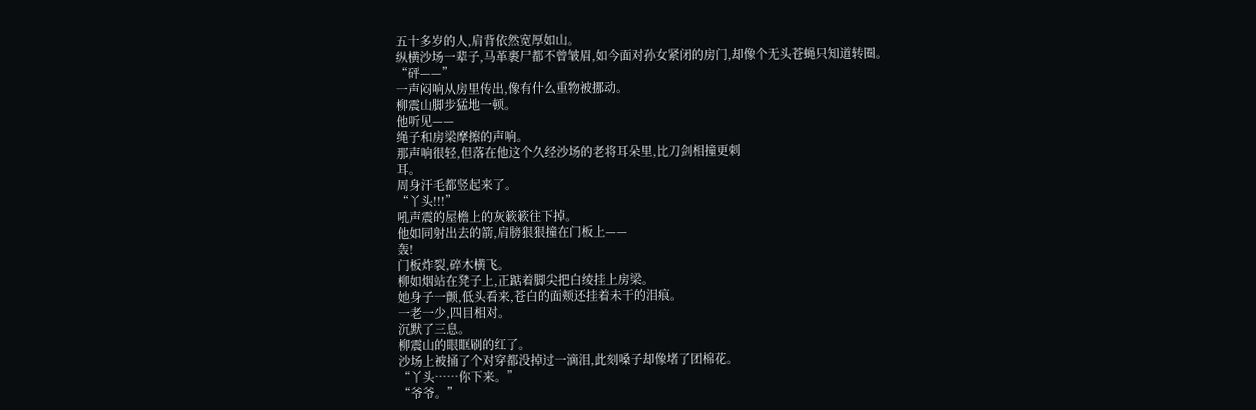五十多岁的人,肩背依然宽厚如山。
纵横沙场一辈子,马革裹尸都不曾皱眉,如今面对孙女紧闭的房门,却像个无头苍蝇只知道转圈。
“砰——”
一声闷响从房里传出,像有什么重物被挪动。
柳震山脚步猛地一顿。
他听见——
绳子和房梁摩擦的声响。
那声响很轻,但落在他这个久经沙场的老将耳朵里,比刀剑相撞更刺
耳。
周身汗毛都竖起来了。
“丫头!!!”
吼声震的屋檐上的灰簌簌往下掉。
他如同射出去的箭,肩膀狠狠撞在门板上——
轰!
门板炸裂,碎木横飞。
柳如烟站在凳子上,正踮着脚尖把白绫挂上房梁。
她身子一颤,低头看来,苍白的面颊还挂着未干的泪痕。
一老一少,四目相对。
沉默了三息。
柳震山的眼眶刷的红了。
沙场上被捅了个对穿都没掉过一滴泪,此刻嗓子却像堵了团棉花。
“丫头……你下来。”
“爷爷。”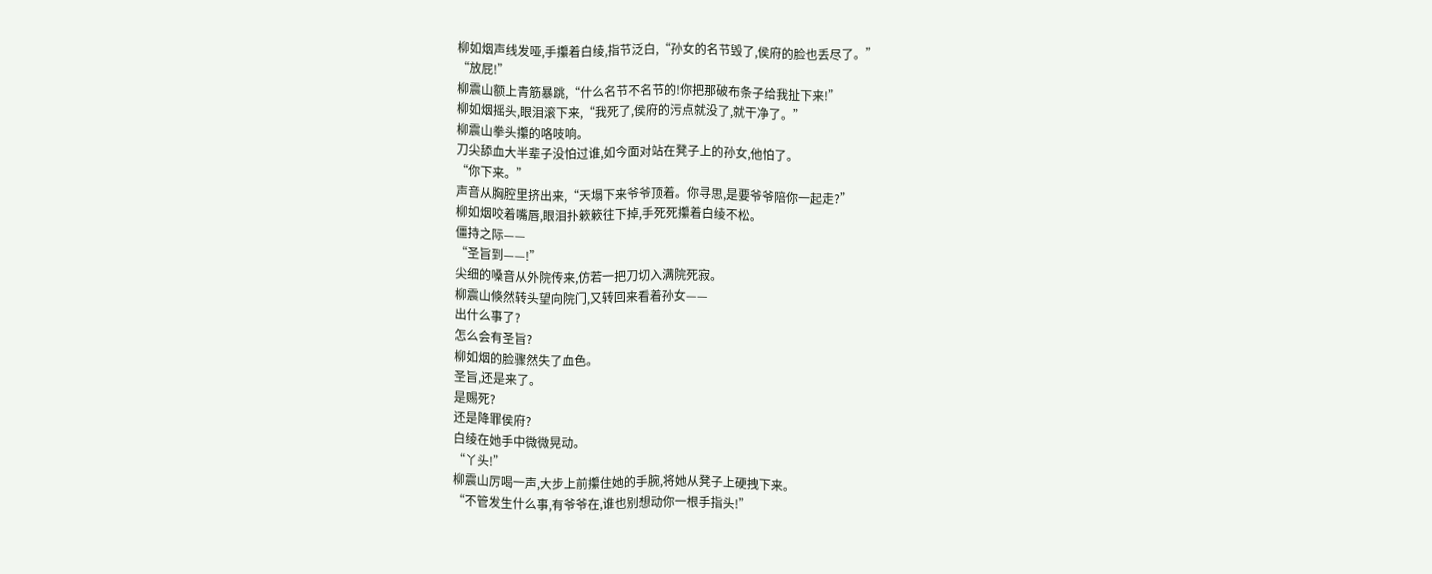柳如烟声线发哑,手攥着白绫,指节泛白,“孙女的名节毁了,侯府的脸也丢尽了。”
“放屁!”
柳震山额上青筋暴跳,“什么名节不名节的!你把那破布条子给我扯下来!”
柳如烟摇头,眼泪滚下来,“我死了,侯府的污点就没了,就干净了。”
柳震山拳头攥的咯吱响。
刀尖舔血大半辈子没怕过谁,如今面对站在凳子上的孙女,他怕了。
“你下来。”
声音从胸腔里挤出来,“天塌下来爷爷顶着。你寻思,是要爷爷陪你一起走?”
柳如烟咬着嘴唇,眼泪扑簌簌往下掉,手死死攥着白绫不松。
僵持之际——
“圣旨到——!”
尖细的嗓音从外院传来,仿若一把刀切入满院死寂。
柳震山倏然转头望向院门,又转回来看着孙女——
出什么事了?
怎么会有圣旨?
柳如烟的脸骤然失了血色。
圣旨,还是来了。
是赐死?
还是降罪侯府?
白绫在她手中微微晃动。
“丫头!”
柳震山厉喝一声,大步上前攥住她的手腕,将她从凳子上硬拽下来。
“不管发生什么事,有爷爷在,谁也别想动你一根手指头!”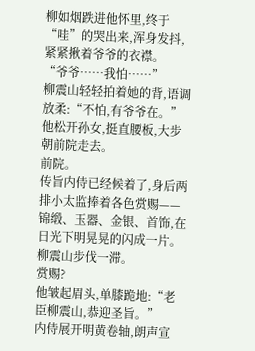柳如烟跌进他怀里,终于“哇”的哭出来,浑身发抖,紧紧揪着爷爷的衣襟。
“爷爷……我怕……”
柳震山轻轻拍着她的背,语调放柔:“不怕,有爷爷在。”
他松开孙女,挺直腰板,大步朝前院走去。
前院。
传旨内侍已经候着了,身后两排小太监捧着各色赏赐——
锦缎、玉器、金银、首饰,在日光下明晃晃的闪成一片。
柳震山步伐一滞。
赏赐?
他皱起眉头,单膝跪地:“老臣柳震山,恭迎圣旨。”
内侍展开明黄卷轴,朗声宣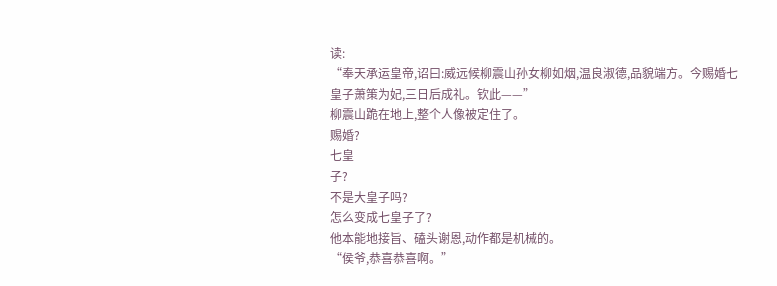读:
“奉天承运皇帝,诏曰:威远候柳震山孙女柳如烟,温良淑德,品貌端方。今赐婚七皇子萧策为妃,三日后成礼。钦此——”
柳震山跪在地上,整个人像被定住了。
赐婚?
七皇
子?
不是大皇子吗?
怎么变成七皇子了?
他本能地接旨、磕头谢恩,动作都是机械的。
“侯爷,恭喜恭喜啊。”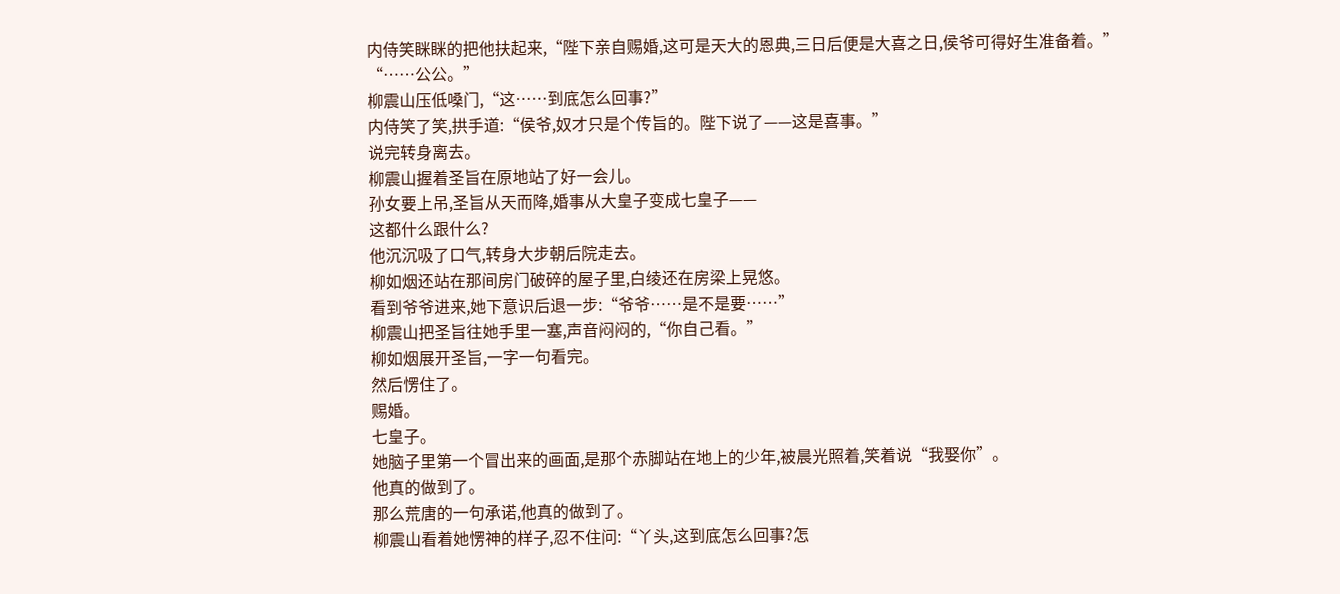内侍笑眯眯的把他扶起来,“陛下亲自赐婚,这可是天大的恩典,三日后便是大喜之日,侯爷可得好生准备着。”
“……公公。”
柳震山压低嗓门,“这……到底怎么回事?”
内侍笑了笑,拱手道:“侯爷,奴才只是个传旨的。陛下说了——这是喜事。”
说完转身离去。
柳震山握着圣旨在原地站了好一会儿。
孙女要上吊,圣旨从天而降,婚事从大皇子变成七皇子——
这都什么跟什么?
他沉沉吸了口气,转身大步朝后院走去。
柳如烟还站在那间房门破碎的屋子里,白绫还在房梁上晃悠。
看到爷爷进来,她下意识后退一步:“爷爷……是不是要……”
柳震山把圣旨往她手里一塞,声音闷闷的,“你自己看。”
柳如烟展开圣旨,一字一句看完。
然后愣住了。
赐婚。
七皇子。
她脑子里第一个冒出来的画面,是那个赤脚站在地上的少年,被晨光照着,笑着说“我娶你”。
他真的做到了。
那么荒唐的一句承诺,他真的做到了。
柳震山看着她愣神的样子,忍不住问:“丫头,这到底怎么回事?怎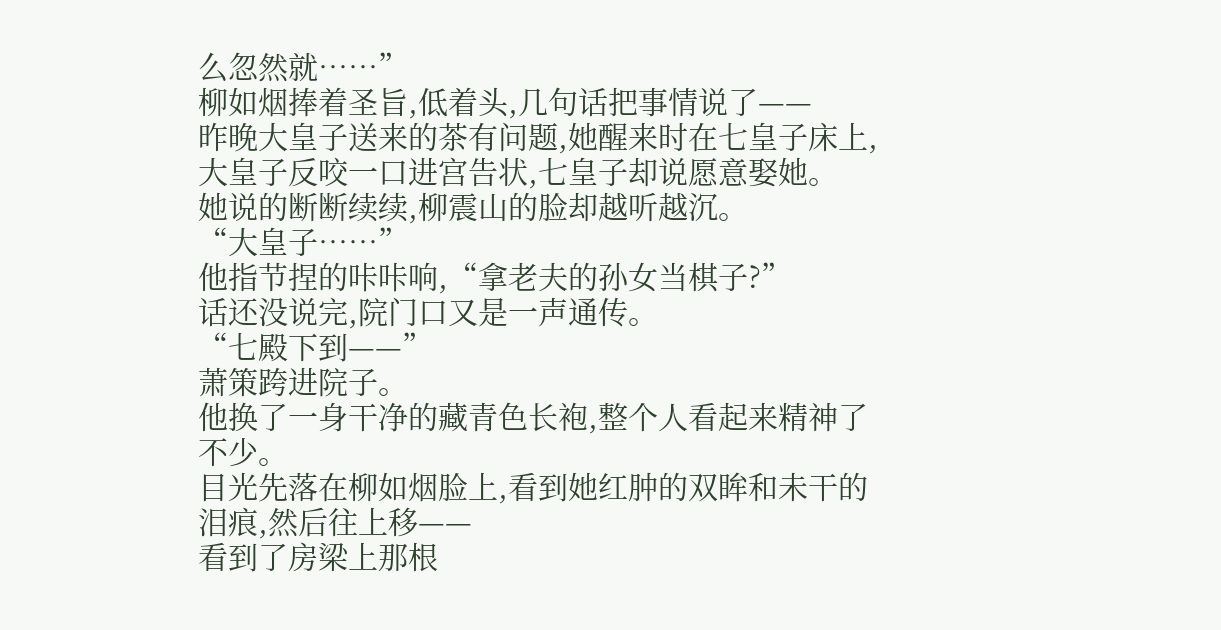么忽然就……”
柳如烟捧着圣旨,低着头,几句话把事情说了——
昨晚大皇子送来的茶有问题,她醒来时在七皇子床上,大皇子反咬一口进宫告状,七皇子却说愿意娶她。
她说的断断续续,柳震山的脸却越听越沉。
“大皇子……”
他指节捏的咔咔响,“拿老夫的孙女当棋子?”
话还没说完,院门口又是一声通传。
“七殿下到——”
萧策跨进院子。
他换了一身干净的藏青色长袍,整个人看起来精神了不少。
目光先落在柳如烟脸上,看到她红肿的双眸和未干的泪痕,然后往上移——
看到了房梁上那根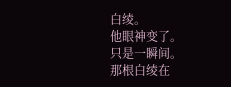白绫。
他眼神变了。
只是一瞬间。
那根白绫在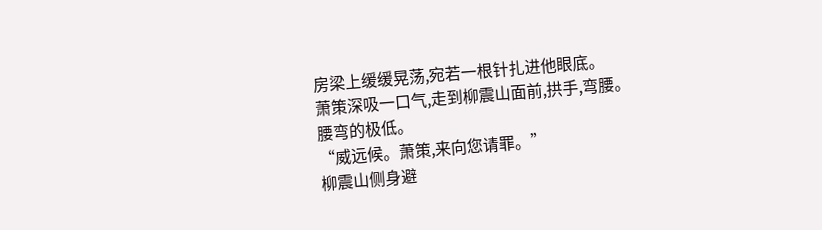房梁上缓缓晃荡,宛若一根针扎进他眼底。
萧策深吸一口气,走到柳震山面前,拱手,弯腰。
腰弯的极低。
“威远候。萧策,来向您请罪。”
柳震山侧身避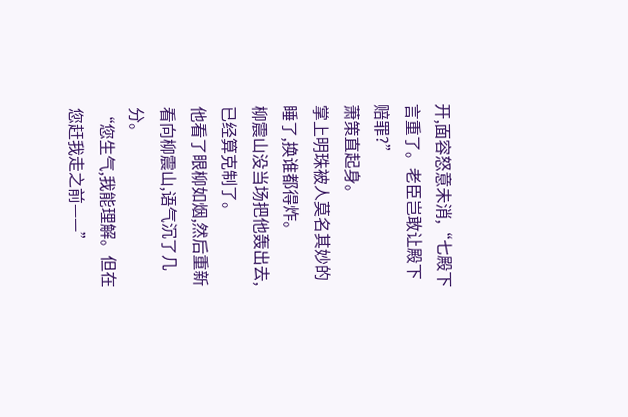开,面容怒意未消,“七殿下言重了。老臣岂敢让殿下赔罪?”
萧策直起身。
掌上明珠被人莫名其妙的睡了,换谁都得炸。
柳震山没当场把他轰出去,已经算克制了。
他看了眼柳如烟,然后重新看向柳震山,语气沉了几分。
“您生气,我能理解。但在您赶我走之前——”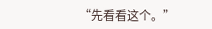“先看看这个。”